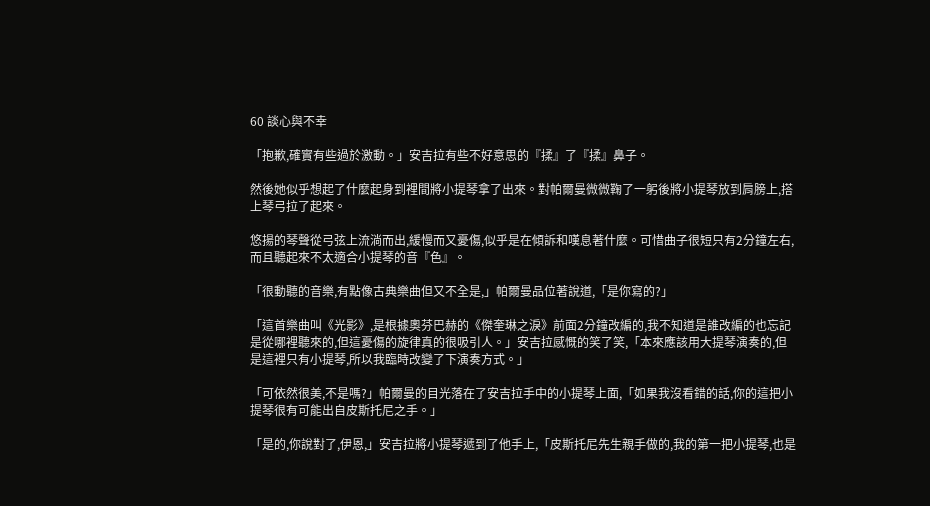60 談心與不幸

「抱歉,確實有些過於激動。」安吉拉有些不好意思的『揉』了『揉』鼻子。

然後她似乎想起了什麼起身到裡間將小提琴拿了出來。對帕爾曼微微鞠了一躬後將小提琴放到肩膀上,搭上琴弓拉了起來。

悠揚的琴聲從弓弦上流淌而出,緩慢而又憂傷,似乎是在傾訴和嘆息著什麼。可惜曲子很短只有2分鐘左右,而且聽起來不太適合小提琴的音『色』。

「很動聽的音樂,有點像古典樂曲但又不全是,」帕爾曼品位著說道,「是你寫的?」

「這首樂曲叫《光影》,是根據奧芬巴赫的《傑奎琳之淚》前面2分鐘改編的,我不知道是誰改編的也忘記是從哪裡聽來的,但這憂傷的旋律真的很吸引人。」安吉拉感慨的笑了笑,「本來應該用大提琴演奏的,但是這裡只有小提琴,所以我臨時改變了下演奏方式。」

「可依然很美,不是嗎?」帕爾曼的目光落在了安吉拉手中的小提琴上面,「如果我沒看錯的話,你的這把小提琴很有可能出自皮斯托尼之手。」

「是的,你說對了,伊恩,」安吉拉將小提琴遞到了他手上,「皮斯托尼先生親手做的,我的第一把小提琴,也是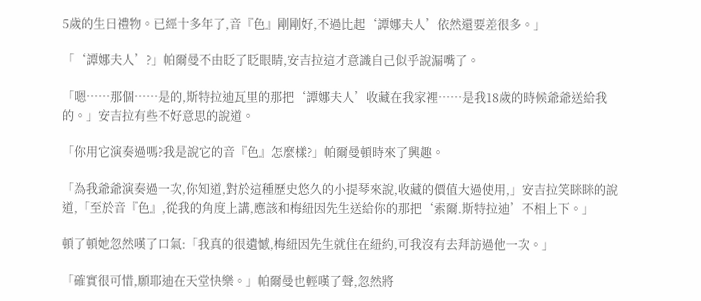5歲的生日禮物。已經十多年了,音『色』剛剛好,不過比起‘譚娜夫人’依然還要差很多。」

「‘譚娜夫人’?」帕爾曼不由眨了眨眼睛,安吉拉這才意識自己似乎說漏嘴了。

「嗯……那個……是的,斯特拉迪瓦里的那把‘譚娜夫人’收藏在我家裡……是我18歲的時候爺爺送給我的。」安吉拉有些不好意思的說道。

「你用它演奏過嗎?我是說它的音『色』怎麼樣?」帕爾曼頓時來了興趣。

「為我爺爺演奏過一次,你知道,對於這種歷史悠久的小提琴來說,收藏的價值大過使用,」安吉拉笑眯眯的說道,「至於音『色』,從我的角度上講,應該和梅紐因先生送給你的那把‘索爾.斯特拉迪’不相上下。」

頓了頓她忽然嘆了口氣:「我真的很遺憾,梅紐因先生就住在紐約,可我沒有去拜訪過他一次。」

「確實很可惜,願耶迪在天堂快樂。」帕爾曼也輕嘆了聲,忽然將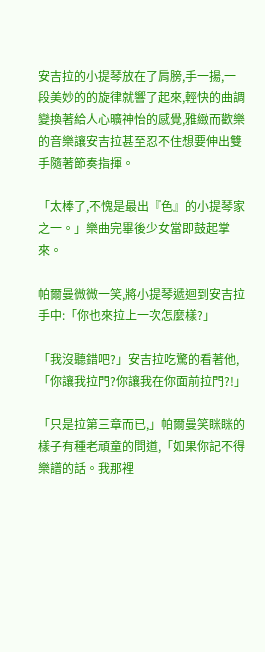安吉拉的小提琴放在了肩膀,手一揚,一段美妙的的旋律就響了起來,輕快的曲調變換著給人心曠神怡的感覺,雅緻而歡樂的音樂讓安吉拉甚至忍不住想要伸出雙手隨著節奏指揮。

「太棒了,不愧是最出『色』的小提琴家之一。」樂曲完畢後少女當即鼓起掌來。

帕爾曼微微一笑,將小提琴遞迴到安吉拉手中:「你也來拉上一次怎麼樣?」

「我沒聽錯吧?」安吉拉吃驚的看著他,「你讓我拉門?你讓我在你面前拉門?!」

「只是拉第三章而已,」帕爾曼笑眯眯的樣子有種老頑童的問道,「如果你記不得樂譜的話。我那裡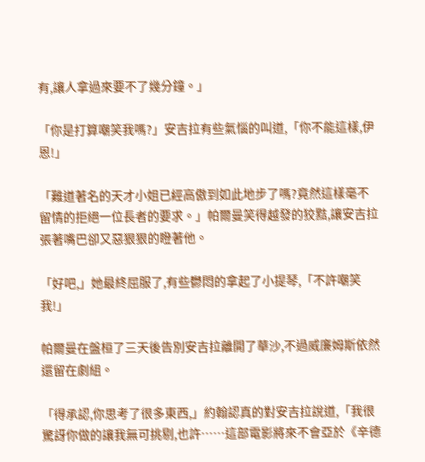有,讓人拿過來要不了幾分鐘。」

「你是打算嘲笑我嗎?」安吉拉有些氣惱的叫道,「你不能這樣,伊恩!」

「難道著名的天才小姐已經高傲到如此地步了嗎?竟然這樣毫不留情的拒絕一位長者的要求。」帕爾曼笑得越發的狡黠,讓安吉拉張著嘴巴卻又惡狠狠的瞪著他。

「好吧,」她最終屈服了,有些鬱悶的拿起了小提琴,「不許嘲笑我!」

帕爾曼在盤桓了三天後告別安吉拉離開了華沙,不過威廉姆斯依然還留在劇組。

「得承認,你思考了很多東西,」約翰認真的對安吉拉說道,「我很驚訝你做的讓我無可挑剔,也許……這部電影將來不會亞於《辛德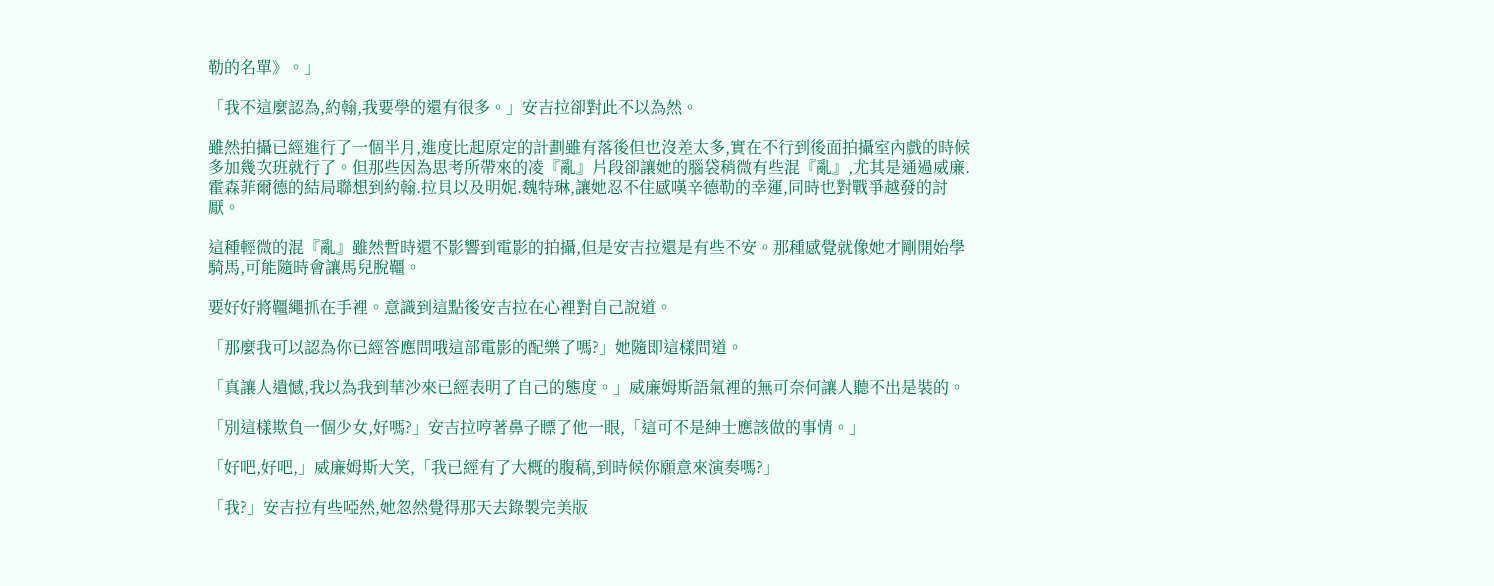勒的名單》。」

「我不這麼認為,約翰,我要學的還有很多。」安吉拉卻對此不以為然。

雖然拍攝已經進行了一個半月,進度比起原定的計劃雖有落後但也沒差太多,實在不行到後面拍攝室內戲的時候多加幾次班就行了。但那些因為思考所帶來的凌『亂』片段卻讓她的腦袋稍微有些混『亂』,尤其是通過威廉.霍森菲爾德的結局聯想到約翰.拉貝以及明妮.魏特琳,讓她忍不住感嘆辛德勒的幸運,同時也對戰爭越發的討厭。

這種輕微的混『亂』雖然暫時還不影響到電影的拍攝,但是安吉拉還是有些不安。那種感覺就像她才剛開始學騎馬,可能隨時會讓馬兒脫韁。

要好好將韁繩抓在手裡。意識到這點後安吉拉在心裡對自己說道。

「那麼我可以認為你已經答應問哦這部電影的配樂了嗎?」她隨即這樣問道。

「真讓人遺憾,我以為我到華沙來已經表明了自己的態度。」威廉姆斯語氣裡的無可奈何讓人聽不出是裝的。

「別這樣欺負一個少女,好嗎?」安吉拉哼著鼻子瞟了他一眼,「這可不是紳士應該做的事情。」

「好吧,好吧,」威廉姆斯大笑,「我已經有了大概的腹稿,到時候你願意來演奏嗎?」

「我?」安吉拉有些啞然,她忽然覺得那天去錄製完美版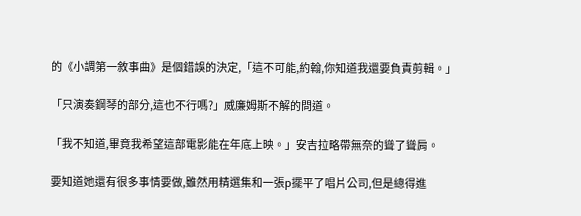的《小調第一敘事曲》是個錯誤的決定,「這不可能,約翰,你知道我還要負責剪輯。」

「只演奏鋼琴的部分,這也不行嗎?」威廉姆斯不解的問道。

「我不知道,畢竟我希望這部電影能在年底上映。」安吉拉略帶無奈的聳了聳肩。

要知道她還有很多事情要做,雖然用精選集和一張p擺平了唱片公司,但是總得進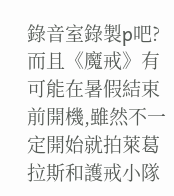錄音室錄製p吧?而且《魔戒》有可能在暑假結束前開機,雖然不一定開始就拍萊葛拉斯和護戒小隊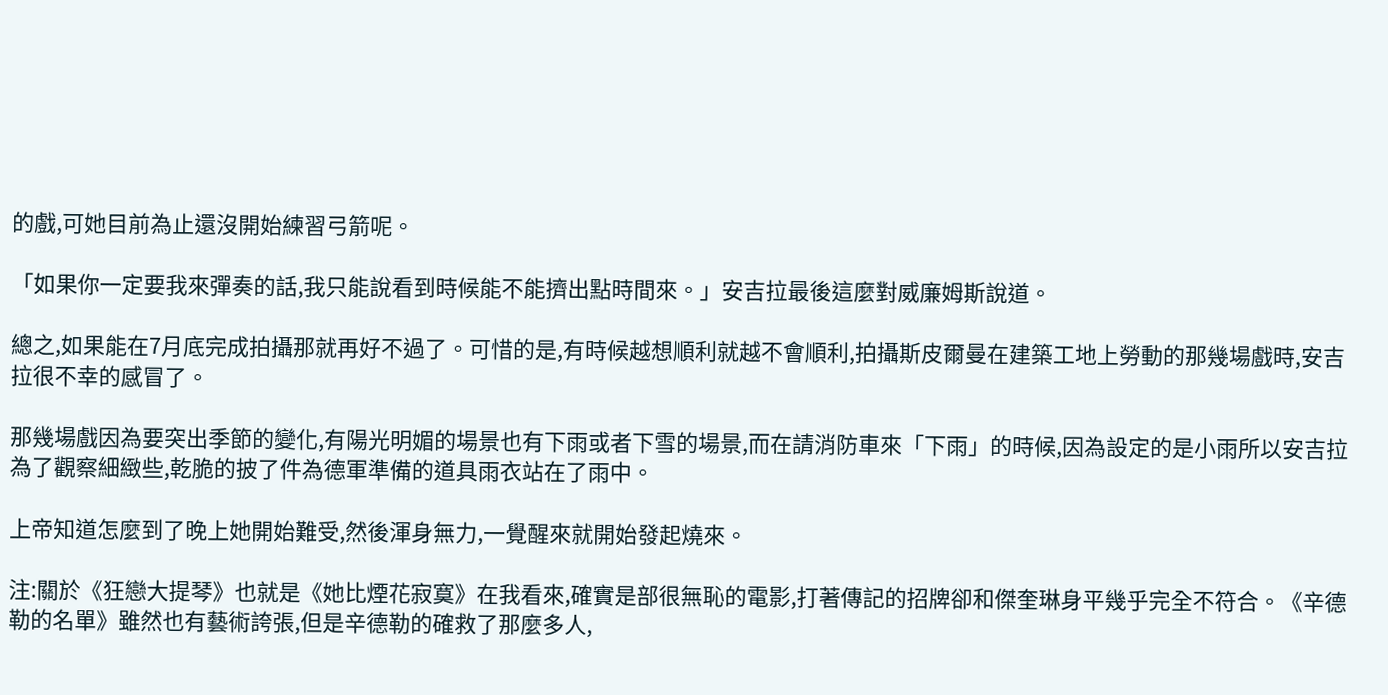的戲,可她目前為止還沒開始練習弓箭呢。

「如果你一定要我來彈奏的話,我只能說看到時候能不能擠出點時間來。」安吉拉最後這麼對威廉姆斯說道。

總之,如果能在7月底完成拍攝那就再好不過了。可惜的是,有時候越想順利就越不會順利,拍攝斯皮爾曼在建築工地上勞動的那幾場戲時,安吉拉很不幸的感冒了。

那幾場戲因為要突出季節的變化,有陽光明媚的場景也有下雨或者下雪的場景,而在請消防車來「下雨」的時候,因為設定的是小雨所以安吉拉為了觀察細緻些,乾脆的披了件為德軍準備的道具雨衣站在了雨中。

上帝知道怎麼到了晚上她開始難受,然後渾身無力,一覺醒來就開始發起燒來。

注:關於《狂戀大提琴》也就是《她比煙花寂寞》在我看來,確實是部很無恥的電影,打著傳記的招牌卻和傑奎琳身平幾乎完全不符合。《辛德勒的名單》雖然也有藝術誇張,但是辛德勒的確救了那麼多人,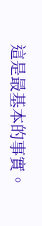這是最基本的事實。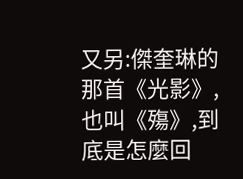又另:傑奎琳的那首《光影》,也叫《殤》,到底是怎麼回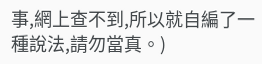事,網上查不到,所以就自編了一種說法,請勿當真。)